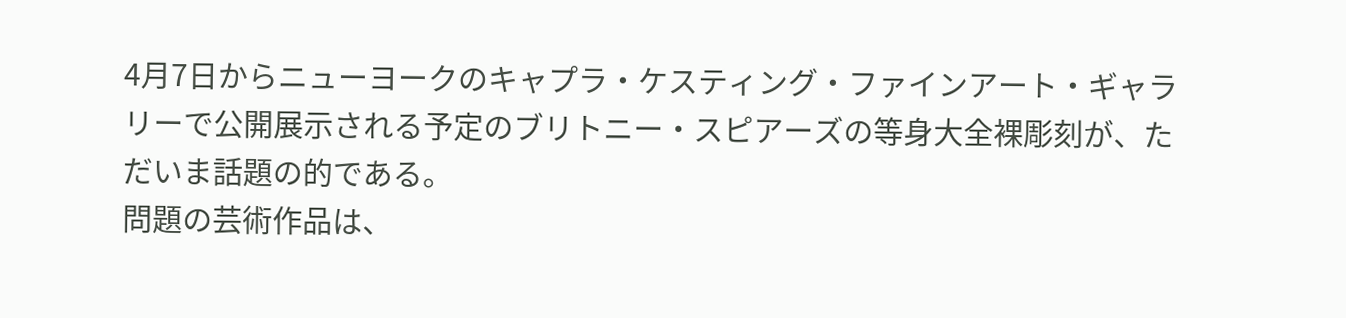4月7日からニューヨークのキャプラ・ケスティング・ファインアート・ギャラリーで公開展示される予定のブリトニー・スピアーズの等身大全裸彫刻が、ただいま話題の的である。
問題の芸術作品は、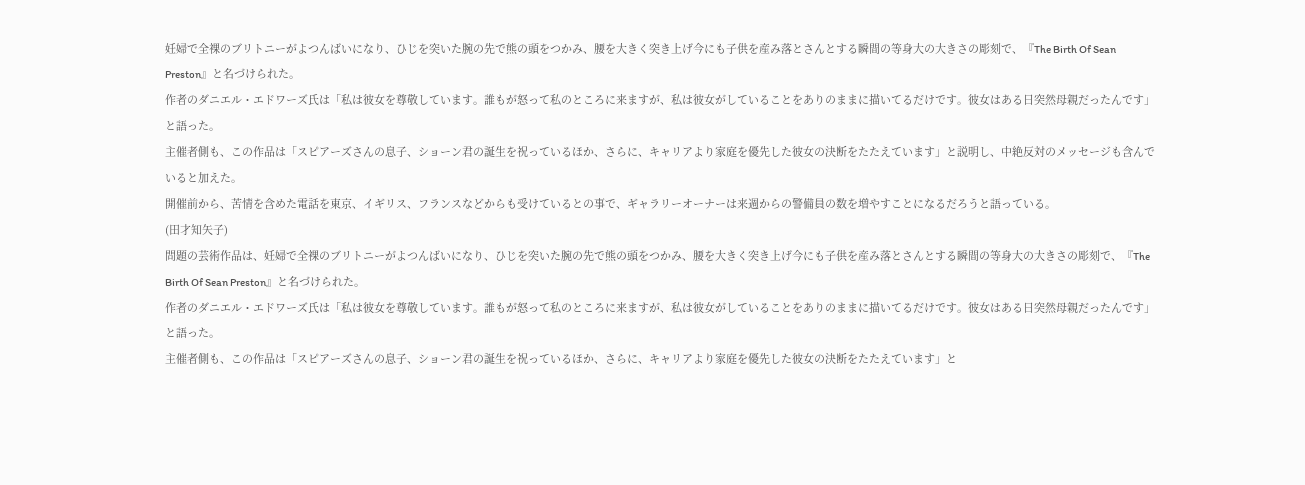妊婦で全裸のブリトニーがよつんばいになり、ひじを突いた腕の先で熊の頭をつかみ、腰を大きく突き上げ今にも子供を産み落とさんとする瞬間の等身大の大きさの彫刻で、『The Birth Of Sean Preston』と名づけられた。
作者のダニエル・エドワーズ氏は「私は彼女を尊敬しています。誰もが怒って私のところに来ますが、私は彼女がしていることをありのままに描いてるだけです。彼女はある日突然母親だったんです」と語った。
主催者側も、この作品は「スピアーズさんの息子、ショーン君の誕生を祝っているほか、さらに、キャリアより家庭を優先した彼女の決断をたたえています」と説明し、中絶反対のメッセージも含んでいると加えた。
開催前から、苦情を含めた電話を東京、イギリス、フランスなどからも受けているとの事で、ギャラリーオーナーは来週からの警備員の数を増やすことになるだろうと語っている。
(田才知矢子)
問題の芸術作品は、妊婦で全裸のブリトニーがよつんばいになり、ひじを突いた腕の先で熊の頭をつかみ、腰を大きく突き上げ今にも子供を産み落とさんとする瞬間の等身大の大きさの彫刻で、『The Birth Of Sean Preston』と名づけられた。
作者のダニエル・エドワーズ氏は「私は彼女を尊敬しています。誰もが怒って私のところに来ますが、私は彼女がしていることをありのままに描いてるだけです。彼女はある日突然母親だったんです」と語った。
主催者側も、この作品は「スピアーズさんの息子、ショーン君の誕生を祝っているほか、さらに、キャリアより家庭を優先した彼女の決断をたたえています」と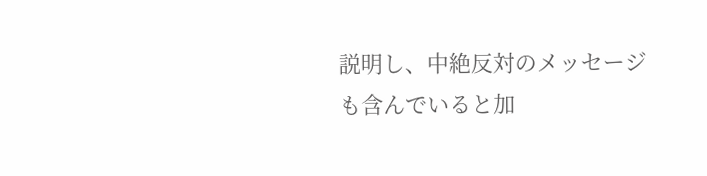説明し、中絶反対のメッセージも含んでいると加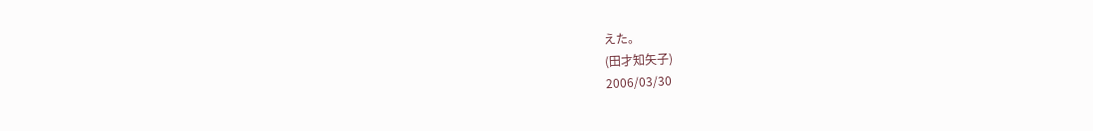えた。
(田才知矢子)
2006/03/30